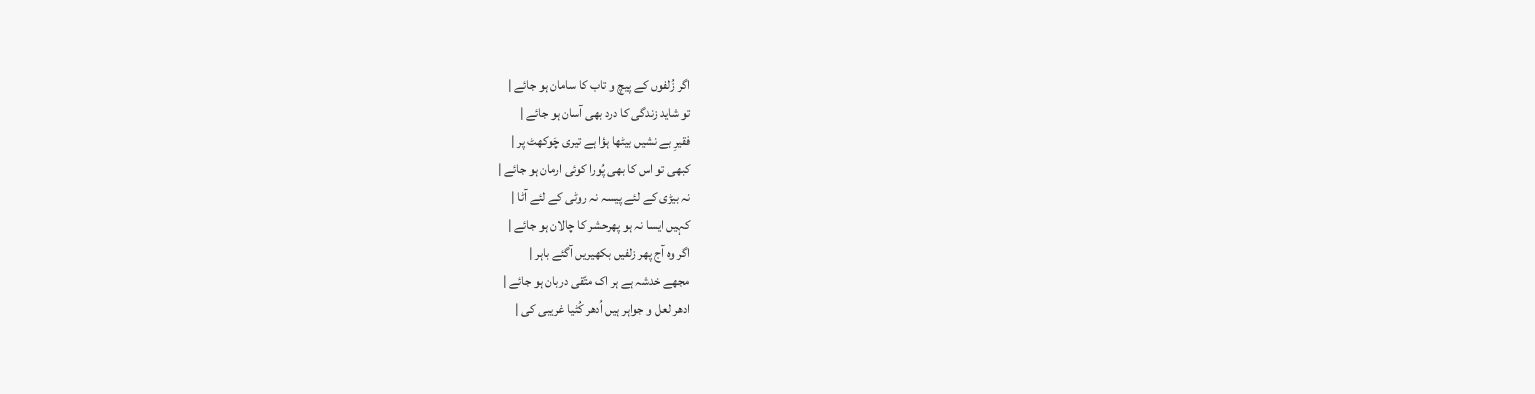اگر زُلفوں کے پیچ و تاب کا سامان ہو جائے |
تو شاید زندگی کا درد بھی آسان ہو جائے |
فقیرِ بے نشیں بیٹھا ہؤا ہے تیری چَوکھٹ پر |
کبھی تو اس کا بھی پُورا کوئی ارمان ہو جائے |
نہ بیڑی کے لئے پیسہ نہ روٹی کے لئے آٹا |
کہیں ایسا نہ ہو پھرحشر کا چالان ہو جائے |
اگر وہ آج پھر زلفیں بکھیریں آگئے باہر |
مجھے خدشہ ہے ہر اک متّقی دربان ہو جائے |
ادھر لعل و جواہر ہیں اُدھر کُٹیا غریبی کی |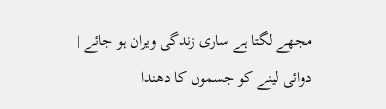مجھے لگتا ہے ساری زندگی ویران ہو جائے |
دوائی لینے کو جسموں کا دھندا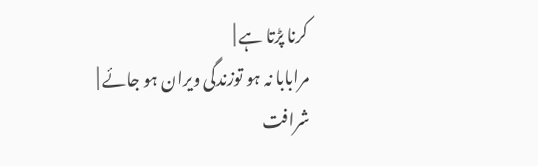کرنا پڑتا ہے |
مرابابا نہ ہو توزندگی ویران ہو جائے |
شرافت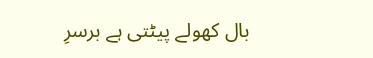بال کھولے پیٹتی ہے برسرِ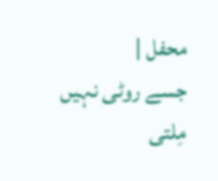محفل |
جسے روٹی نہیں مِلتی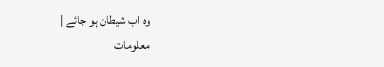وہ اب شیطان ہو جائے |
معلومات